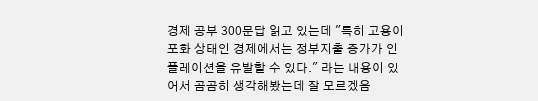경제 공부 300문답 읽고 있는데 "특히 고용이 포화 상태인 경제에서는 정부지출 증가가 인플레이션을 유발할 수 있다." 라는 내용이 있어서 곰곰히 생각해봤는데 잘 모르겠음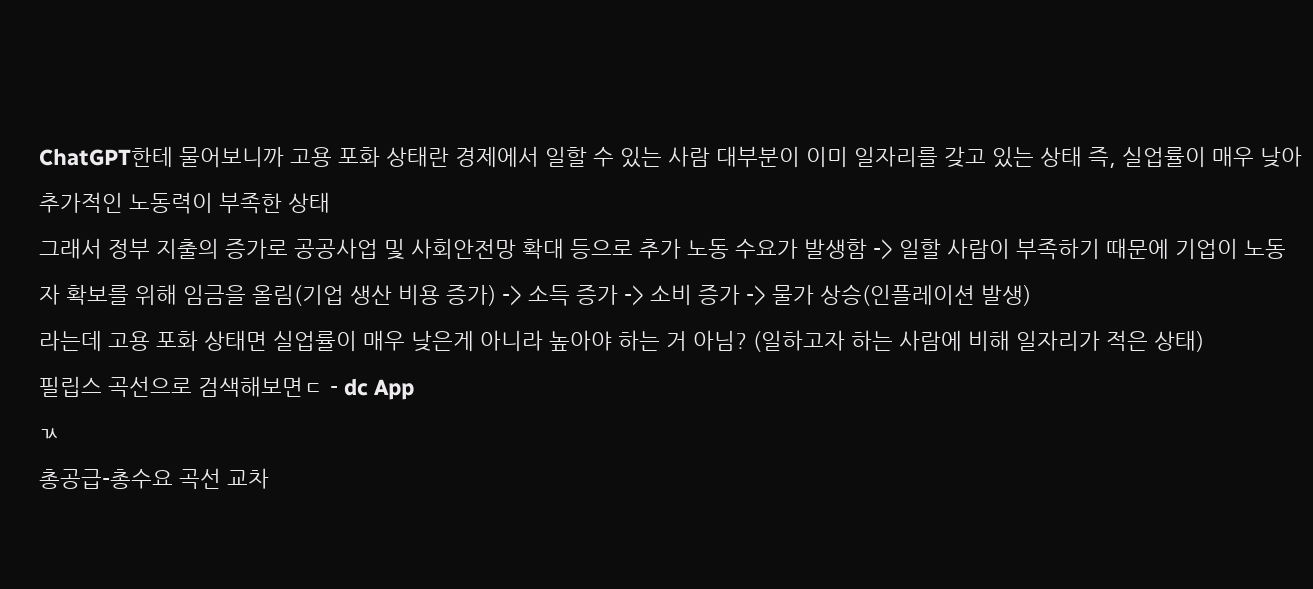ChatGPT한테 물어보니까 고용 포화 상태란 경제에서 일할 수 있는 사람 대부분이 이미 일자리를 갖고 있는 상태 즉, 실업률이 매우 낮아 추가적인 노동력이 부족한 상태
그래서 정부 지출의 증가로 공공사업 및 사회안전망 확대 등으로 추가 노동 수요가 발생함 -> 일할 사람이 부족하기 때문에 기업이 노동자 확보를 위해 임금을 올림(기업 생산 비용 증가) -> 소득 증가 -> 소비 증가 -> 물가 상승(인플레이션 발생)
라는데 고용 포화 상태면 실업률이 매우 낮은게 아니라 높아야 하는 거 아님? (일하고자 하는 사람에 비해 일자리가 적은 상태)
필립스 곡선으로 검색해보면ㄷ - dc App
ㄳ
총공급-총수요 곡선 교차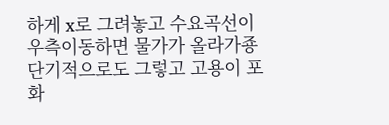하게 x로 그려놓고 수요곡선이 우측이동하면 물가가 올라가죵 단기적으로도 그렇고 고용이 포화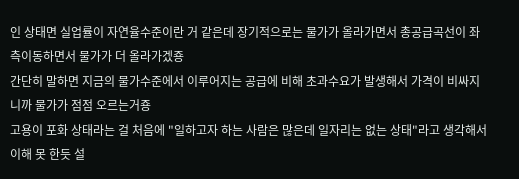인 상태면 실업률이 자연율수준이란 거 같은데 장기적으로는 물가가 올라가면서 총공급곡선이 좌측이동하면서 물가가 더 올라가겠죵
간단히 말하면 지금의 물가수준에서 이루어지는 공급에 비해 초과수요가 발생해서 가격이 비싸지니까 물가가 점점 오르는거죵
고용이 포화 상태라는 걸 처음에 "일하고자 하는 사람은 많은데 일자리는 없는 상태"라고 생각해서 이해 못 한듯 설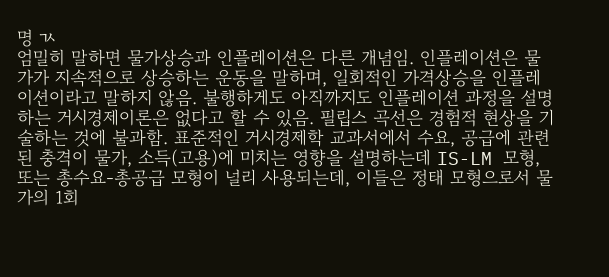명 ㄳ
엄밀히 말하면 물가상승과 인플레이션은 다른 개념임. 인플레이션은 물가가 지속적으로 상승하는 운동을 말하며, 일회적인 가격상승을 인플레이션이라고 말하지 않음. 불행하게도 아직까지도 인플레이션 과정을 설명하는 거시경제이론은 없다고 할 수 있음. 필립스 곡선은 경험적 현상을 기술하는 것에 불과함. 표준적인 거시경제학 교과서에서 수요, 공급에 관련된 충격이 물가, 소득(고용)에 미치는 영향을 설명하는데 IS-LM 모형, 또는 총수요-총공급 모형이 널리 사용되는데, 이들은 정태 모형으로서 물가의 1회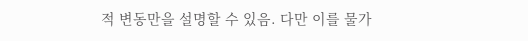적 변동만을 설명할 수 있음. 다만 이를 물가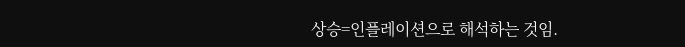상승=인플레이션으로 해석하는 것임.